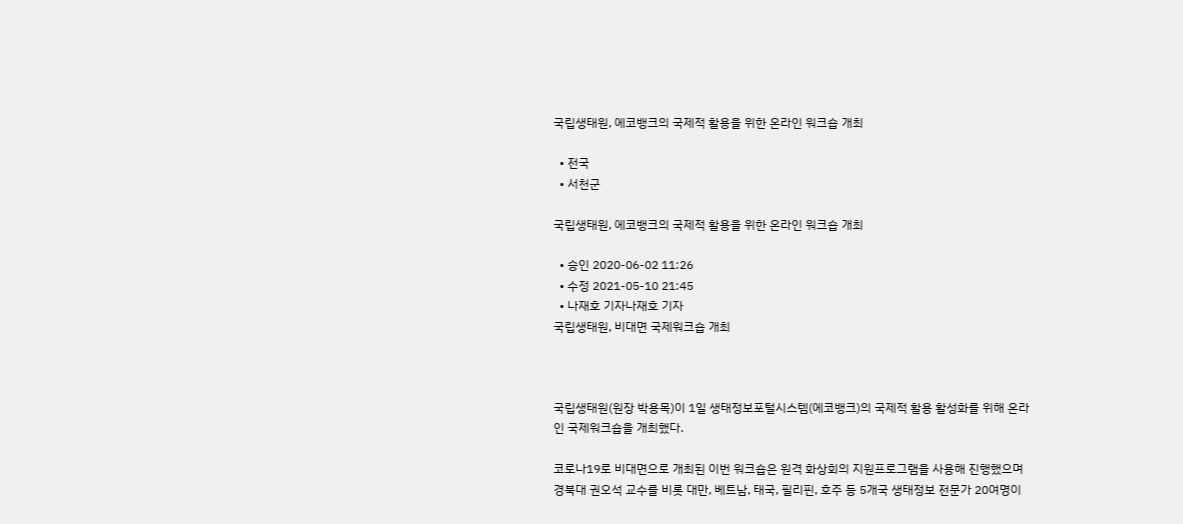국립생태원, 에코뱅크의 국제적 활용을 위한 온라인 워크숍 개최

  • 전국
  • 서천군

국립생태원, 에코뱅크의 국제적 활용을 위한 온라인 워크숍 개최

  • 승인 2020-06-02 11:26
  • 수정 2021-05-10 21:45
  • 나재호 기자나재호 기자
국립생태원, 비대면 국제워크숍 개최



국립생태원(원장 박용목)이 1일 생태정보포털시스템(에코뱅크)의 국제적 활용 활성화를 위해 온라인 국제워크숍을 개최했다.

코로나19로 비대면으로 개최된 이번 워크숍은 원격 화상회의 지원프로그램을 사용해 진행했으며 경북대 권오석 교수를 비롯 대만, 베트남, 태국, 필리핀, 호주 등 5개국 생태정보 전문가 20여명이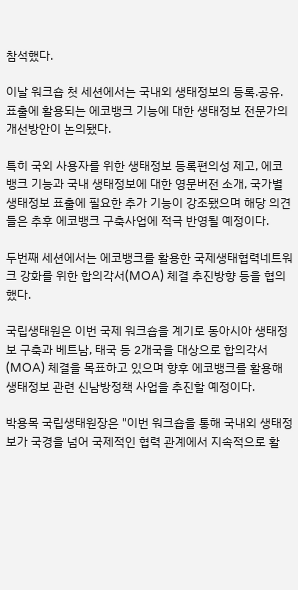참석했다.

이날 워크숍 첫 세션에서는 국내외 생태정보의 등록.공유.표출에 활용되는 에코뱅크 기능에 대한 생태정보 전문가의 개선방안이 논의됐다.

특히 국외 사용자를 위한 생태정보 등록편의성 제고, 에코뱅크 기능과 국내 생태정보에 대한 영문버전 소개, 국가별 생태정보 표출에 필요한 추가 기능이 강조됐으며 해당 의견들은 추후 에코뱅크 구축사업에 적극 반영될 예정이다.

두번째 세션에서는 에코뱅크를 활용한 국제생태협력네트워크 강화를 위한 합의각서(MOA) 체결 추진방향 등을 협의했다.

국립생태원은 이번 국제 워크숍을 계기로 동아시아 생태정보 구축과 베트남, 태국 등 2개국을 대상으로 합의각서(MOA) 체결을 목표하고 있으며 향후 에코뱅크를 활용해 생태정보 관련 신남방정책 사업을 추진할 예정이다.

박용목 국립생태원장은 "이번 워크숍을 통해 국내외 생태정보가 국경을 넘어 국제적인 협력 관계에서 지속적으로 활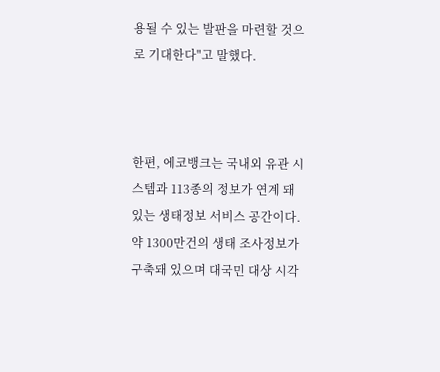용될 수 있는 발판을 마련할 것으로 기대한다"고 말했다.



한편, 에코뱅크는 국내외 유관 시스템과 113종의 정보가 연계 돼 있는 생태정보 서비스 공간이다. 약 1300만건의 생태 조사정보가 구축돼 있으며 대국민 대상 시각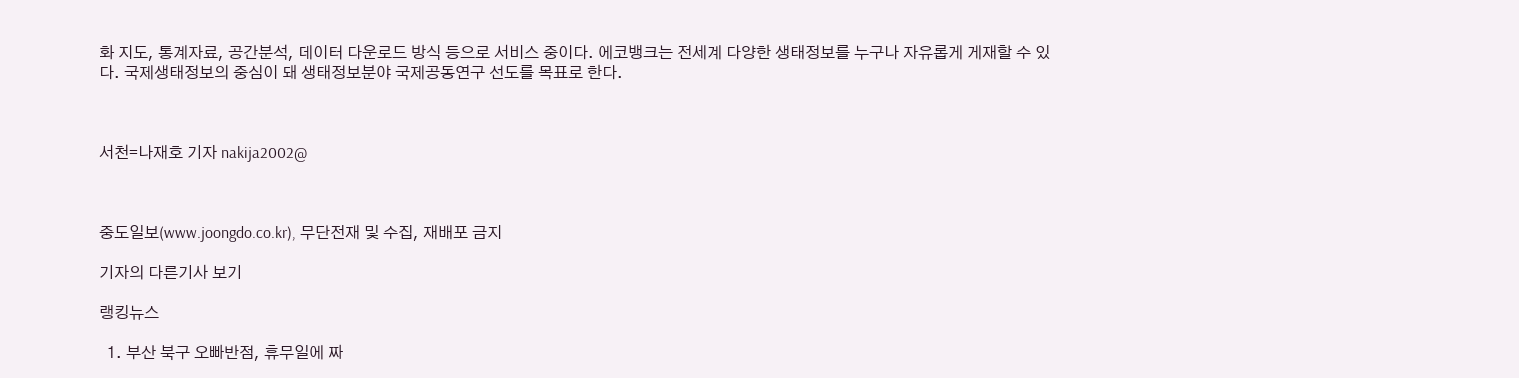화 지도, 통계자료, 공간분석, 데이터 다운로드 방식 등으로 서비스 중이다. 에코뱅크는 전세계 다양한 생태정보를 누구나 자유롭게 게재할 수 있다. 국제생태정보의 중심이 돼 생태정보분야 국제공동연구 선도를 목표로 한다.



서천=나재호 기자 nakija2002@



중도일보(www.joongdo.co.kr), 무단전재 및 수집, 재배포 금지

기자의 다른기사 보기

랭킹뉴스

  1. 부산 북구 오빠반점, 휴무일에 짜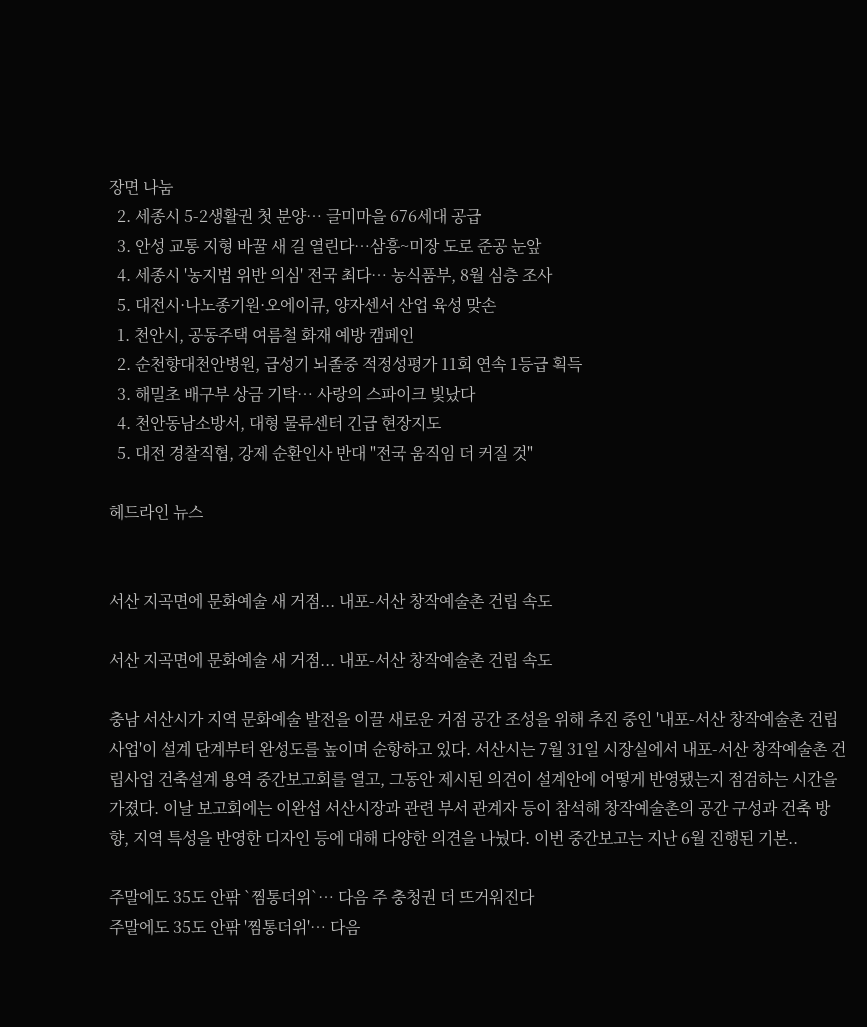장면 나눔
  2. 세종시 5-2생활권 첫 분양… 글미마을 676세대 공급
  3. 안성 교통 지형 바꿀 새 길 열린다…삼흥~미장 도로 준공 눈앞
  4. 세종시 '농지법 위반 의심' 전국 최다… 농식품부, 8월 심층 조사
  5. 대전시·나노종기원·오에이큐, 양자센서 산업 육성 맞손
  1. 천안시, 공동주택 여름철 화재 예방 캠페인
  2. 순천향대천안병원, 급성기 뇌졸중 적정성평가 11회 연속 1등급 획득
  3. 해밀초 배구부 상금 기탁… 사랑의 스파이크 빛났다
  4. 천안동남소방서, 대형 물류센터 긴급 현장지도
  5. 대전 경찰직협, 강제 순환인사 반대 "전국 움직임 더 커질 것"

헤드라인 뉴스


서산 지곡면에 문화예술 새 거점... 내포-서산 창작예술촌 건립 속도

서산 지곡면에 문화예술 새 거점... 내포-서산 창작예술촌 건립 속도

충남 서산시가 지역 문화예술 발전을 이끌 새로운 거점 공간 조성을 위해 추진 중인 '내포-서산 창작예술촌 건립사업'이 설계 단계부터 완성도를 높이며 순항하고 있다. 서산시는 7월 31일 시장실에서 내포-서산 창작예술촌 건립사업 건축설계 용역 중간보고회를 열고, 그동안 제시된 의견이 설계안에 어떻게 반영됐는지 점검하는 시간을 가졌다. 이날 보고회에는 이완섭 서산시장과 관련 부서 관계자 등이 참석해 창작예술촌의 공간 구성과 건축 방향, 지역 특성을 반영한 디자인 등에 대해 다양한 의견을 나눴다. 이번 중간보고는 지난 6월 진행된 기본..

주말에도 35도 안팎 `찜통더위`… 다음 주 충청권 더 뜨거워진다
주말에도 35도 안팎 '찜통더위'… 다음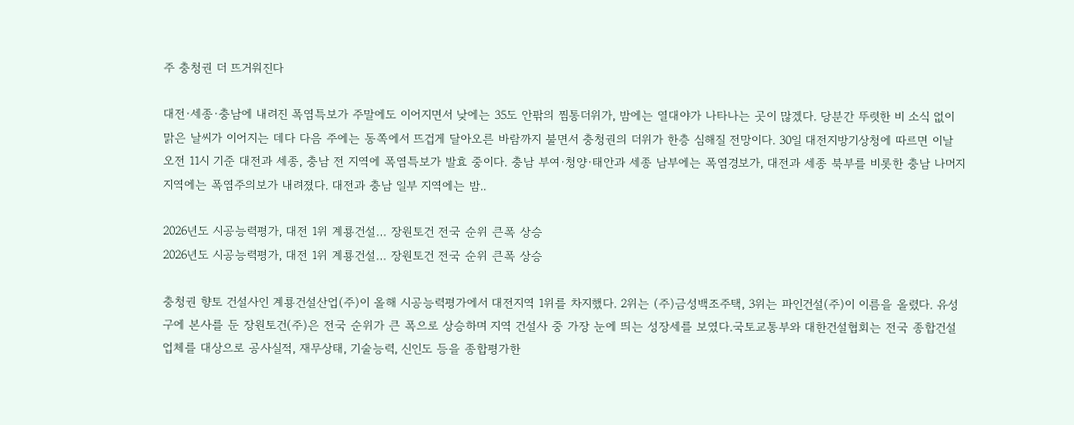주 충청권 더 뜨거워진다

대전·세종·충남에 내려진 폭염특보가 주말에도 이어지면서 낮에는 35도 안팎의 찜통더위가, 밤에는 열대야가 나타나는 곳이 많겠다. 당분간 뚜렷한 비 소식 없이 맑은 날씨가 이어지는 데다 다음 주에는 동쪽에서 뜨겁게 달아오른 바람까지 불면서 충청권의 더위가 한층 심해질 전망이다. 30일 대전지방기상청에 따르면 이날 오전 11시 기준 대전과 세종, 충남 전 지역에 폭염특보가 발효 중이다. 충남 부여·청양·태안과 세종 남부에는 폭염경보가, 대전과 세종 북부를 비롯한 충남 나머지 지역에는 폭염주의보가 내려졌다. 대전과 충남 일부 지역에는 밤..

2026년도 시공능력평가, 대전 1위 계룡건설… 장원토건 전국 순위 큰폭 상승
2026년도 시공능력평가, 대전 1위 계룡건설… 장원토건 전국 순위 큰폭 상승

충청권 향토 건설사인 계룡건설산업(주)이 올해 시공능력평가에서 대전지역 1위를 차지했다. 2위는 (주)금성백조주택, 3위는 파인건설(주)이 이름을 올렸다. 유성구에 본사를 둔 장원토건(주)은 전국 순위가 큰 폭으로 상승하며 지역 건설사 중 가장 눈에 띄는 성장세를 보였다.국토교통부와 대한건설협회는 전국 종합건설업체를 대상으로 공사실적, 재무상태, 기술능력, 신인도 등을 종합평가한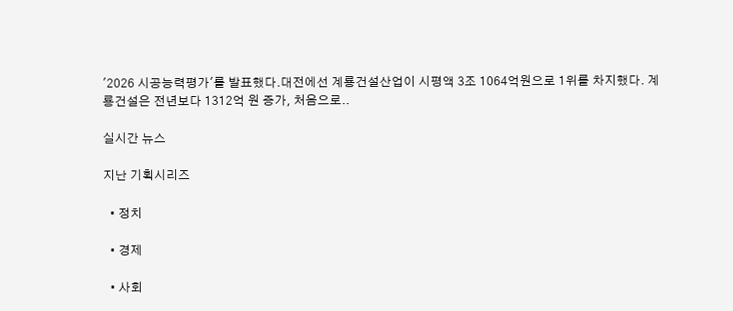'2026 시공능력평가'를 발표했다.대전에선 계룡건설산업이 시평액 3조 1064억원으로 1위를 차지했다. 계룡건설은 전년보다 1312억 원 증가, 처음으로..

실시간 뉴스

지난 기획시리즈

  • 정치

  • 경제

  • 사회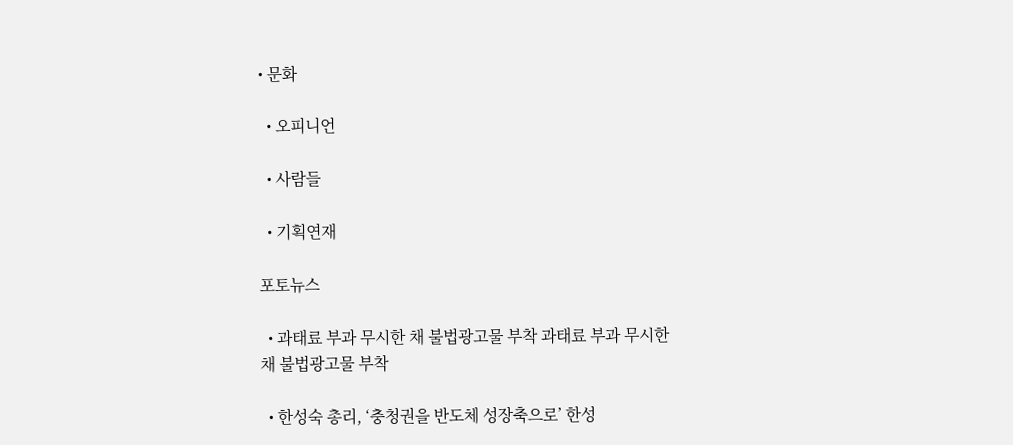• 문화

  • 오피니언

  • 사람들

  • 기획연재

포토뉴스

  • 과태료 부과 무시한 채 불법광고물 부착 과태료 부과 무시한 채 불법광고물 부착

  • 한성숙 총리, ‘충청권을 반도체 성장축으로’ 한성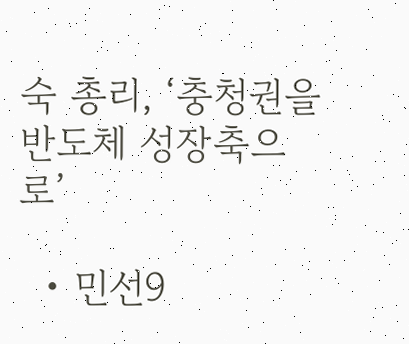숙 총리, ‘충청권을 반도체 성장축으로’

  • 민선9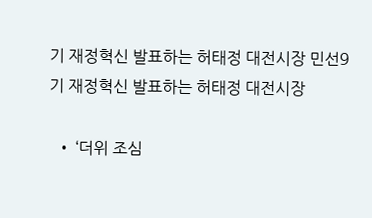기 재정혁신 발표하는 허태정 대전시장 민선9기 재정혁신 발표하는 허태정 대전시장

  • ‘더위 조심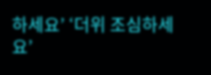하세요’ ‘더위 조심하세요’